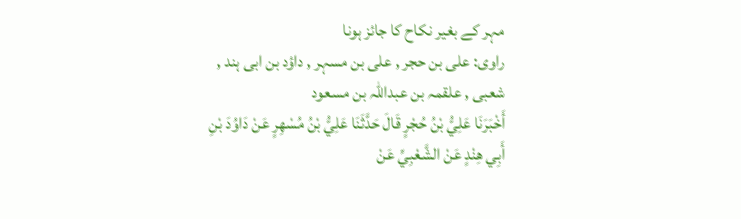مہر کے بغیر نکاح کا جائز ہونا
راوی: علی بن حجر , علی بن مسہر , داؤد بن ابی ہند , شعبی , علقمہ بن عبداللہ بن مسعود
أَخْبَرَنَا عَلِيُّ بْنُ حُجْرٍ قَالَ حَدَّثَنَا عَلِيُّ بْنُ مُسْهِرٍ عَنْ دَاوُدَ بْنِ أَبِي هِنْدٍ عَنْ الشَّعْبِيِّ عَنْ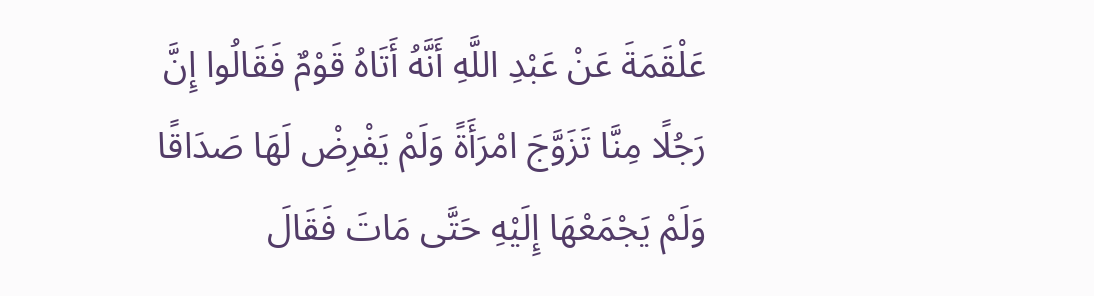عَلْقَمَةَ عَنْ عَبْدِ اللَّهِ أَنَّهُ أَتَاهُ قَوْمٌ فَقَالُوا إِنَّ رَجُلًا مِنَّا تَزَوَّجَ امْرَأَةً وَلَمْ يَفْرِضْ لَهَا صَدَاقًا وَلَمْ يَجْمَعْهَا إِلَيْهِ حَتَّی مَاتَ فَقَالَ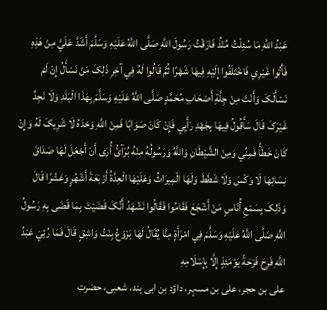عَبْدُ اللَّهِ مَا سُئِلْتُ مُنْذُ فَارَقْتُ رَسُولَ اللَّهِ صَلَّی اللَّهُ عَلَيْهِ وَسَلَّمَ أَشَدَّ عَلَيَّ مِنْ هَذِهِ فَأْتُوا غَيْرِي فَاخْتَلَفُوا إِلَيْهِ فِيهَا شَهْرًا ثُمَّ قَالُوا لَهُ فِي آخِرِ ذَلِکَ مَنْ نَسْأَلُ إِنْ لَمْ نَسْأَلْکَ وَأَنْتَ مِنْ جِلَّةِ أَصْحَابِ مُحَمَّدٍ صَلَّی اللَّهُ عَلَيْهِ وَسَلَّمَ بِهَذَا الْبَلَدِ وَلَا نَجِدُ غَيْرَکَ قَالَ سَأَقُولُ فِيهَا بِجَهْدِ رَأْيِي فَإِنْ کَانَ صَوَابًا فَمِنْ اللَّهِ وَحْدَهُ لَا شَرِيکَ لَهُ وَإِنْ کَانَ خَطَأً فَمِنِّي وَمِنْ الشَّيْطَانِ وَاللَّهُ وَرَسُولُهُ مِنْهُ بُرَآئُ أُرَی أَنْ أَجْعَلَ لَهَا صَدَاقَ نِسَائِهَا لَا وَکْسَ وَلَا شَطَطَ وَلَهَا الْمِيرَاثُ وَعَلَيْهَا الْعِدَّةُ أَرْبَعَةَ أَشْهُرٍ وَعَشْرًا قَالَ وَذَلِکَ بِسَمْعِ أُنَاسٍ مَنْ أَشْجَعَ فَقَامُوا فَقَالُوا نَشْهَدُ أَنَّکَ قَضَيْتَ بِمَا قَضَی بِهِ رَسُولُ اللَّهِ صَلَّی اللَّهُ عَلَيْهِ وَسَلَّمَ فِي امْرَأَةٍ مِنَّا يُقَالُ لَهَا بَرْوَعُ بِنْتُ وَاشِقٍ قَالَ فَمَا رُئِيَ عَبْدُ اللَّهِ فَرِحَ فَرْحَةً يَوْمَئِذٍ إِلَّا بِإِسْلَامِهِ
علی بن حجر، علی بن مسہر، داؤد بن ابی ہند، شعبی، حضرت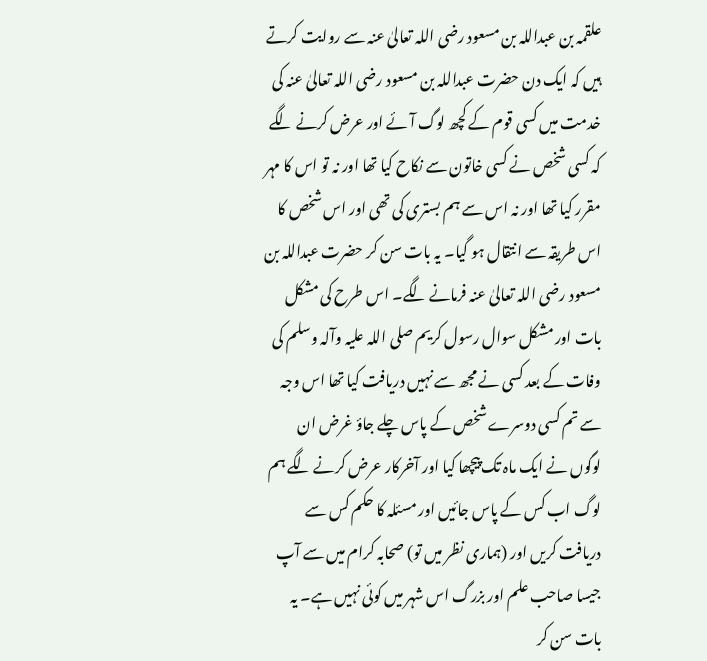علقمہ بن عبداللہ بن مسعود رضی اللہ تعالیٰ عنہ سے روایت کرتے ہیں کہ ایک دن حضرت عبداللہ بن مسعود رضی اللہ تعالیٰ عنہ کی خدمت میں کسی قوم کے کچھ لوگ آئے اور عرض کرنے لگے کہ کسی شخص نے کسی خاتون سے نکاح کیا تھا اور نہ تو اس کا مہر مقرر کیا تھا اور نہ اس سے ہم بستری کی تھی اور اس شخص کا اس طریقہ سے انتقال ہو گیا۔ یہ بات سن کر حضرت عبداللہ بن مسعود رضی اللہ تعالیٰ عنہ فرمانے لگے۔ اس طرح کی مشکل بات اور مشکل سوال رسول کریم صلی اللہ علیہ وآلہ وسلم کی وفات کے بعد کسی نے مجھ سے نہیں دریافت کیا تھا اس وجہ سے تم کسی دوسرے شخص کے پاس چلے جاؤ غرض ان لوگوں نے ایک ماہ تک پیچھا کیا اور آخرکار عرض کرنے لگے ہم لوگ اب کس کے پاس جائیں اور مسئلہ کا حکم کس سے دریافت کریں اور (ہماری نظر میں تو) صحابہ کرام میں سے آپ جیسا صاحب علم اور بزرگ اس شہر میں کوئی نہیں ہے۔ یہ بات سن کر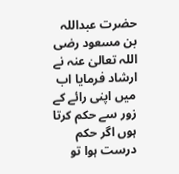حضرت عبداللہ بن مسعود رضی اللہ تعالیٰ عنہ نے ارشاد فرمایا اب میں اپنی رائے کے زور سے حکم کرتا ہوں اگر حکم درست ہوا تو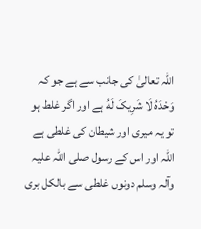اللہ تعالیٰ کی جانب سے ہے جو کہ وَحْدَهُ لَا شَرِيکَ لَهُ ہے اور اگر غلط ہو تو یہ میری اور شیطان کی غلطی ہے اللہ اور اس کے رسول صلی اللہ علیہ وآلہ وسلم دونوں غلطی سے بالکل بری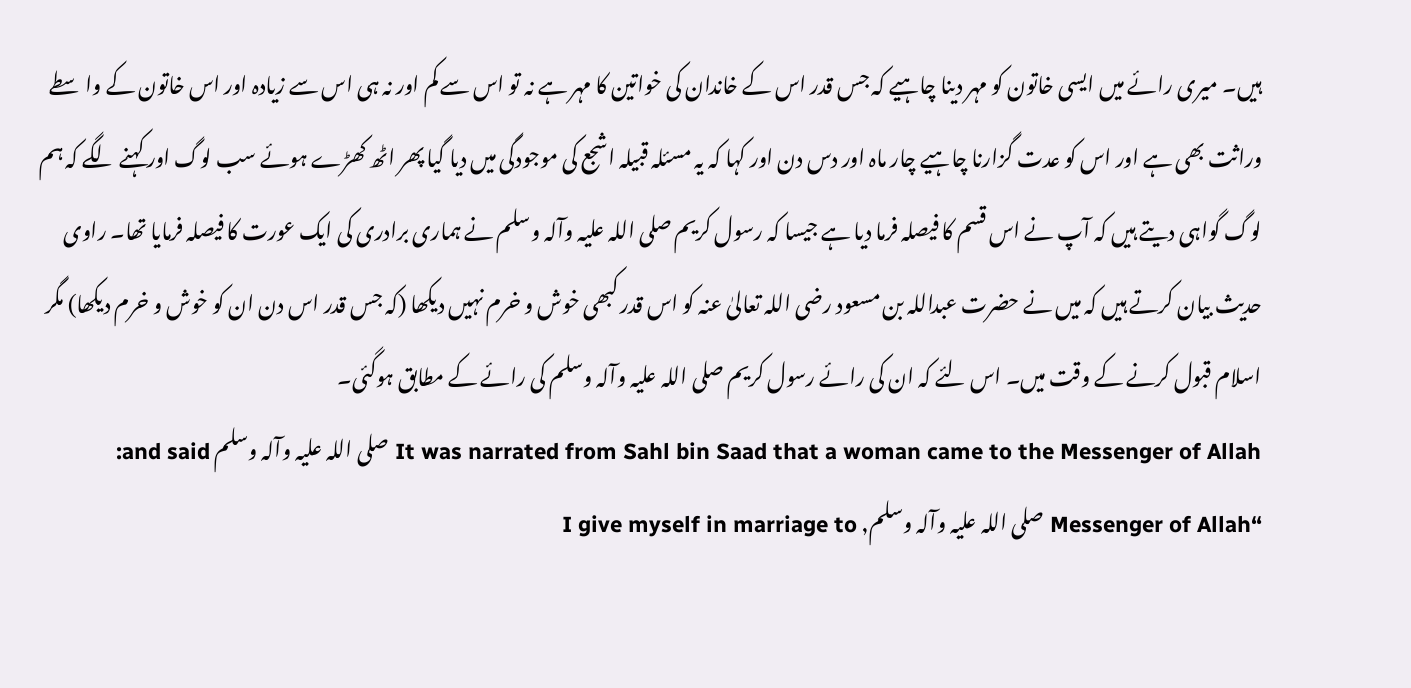ہیں۔ میری رائے میں ایسی خاتون کو مہر دینا چاہیے کہ جس قدر اس کے خاندان کی خواتین کا مہر ہے نہ تو اس سے کم اور نہ ہی اس سے زیادہ اور اس خاتون کے واسطے وراثت بھی ہے اور اس کو عدت گزارنا چاہیے چار ماہ اور دس دن اور کہا کہ یہ مسئلہ قبیلہ اشجع کی موجودگی میں دیا گیا پھر اٹھ کھڑے ہوئے سب لوگ اور کہنے لگے کہ ہم لوگ گواہی دیتے ہیں کہ آپ نے اس قسم کا فیصلہ فرما دیا ہے جیسا کہ رسول کریم صلی اللہ علیہ وآلہ وسلم نے ہماری برادری کی ایک عورت کا فیصلہ فرمایا تھا۔ راوی حدیث بیان کرتے ہیں کہ میں نے حضرت عبداللہ بن مسعود رضی اللہ تعالیٰ عنہ کو اس قدر کبھی خوش و خرم نہیں دیکھا (کہ جس قدر اس دن ان کو خوش و خرم دیکھا) مگر اسلام قبول کرنے کے وقت میں۔ اس لئے کہ ان کی رائے رسول کریم صلی اللہ علیہ وآلہ وسلم کی رائے کے مطابق ہوگئی۔
It was narrated from Sahl bin Saad that a woman came to the Messenger of Allah صلی اللہ علیہ وآلہ وسلم and said:
“Messenger of Allah صلی اللہ علیہ وآلہ وسلم, I give myself in marriage to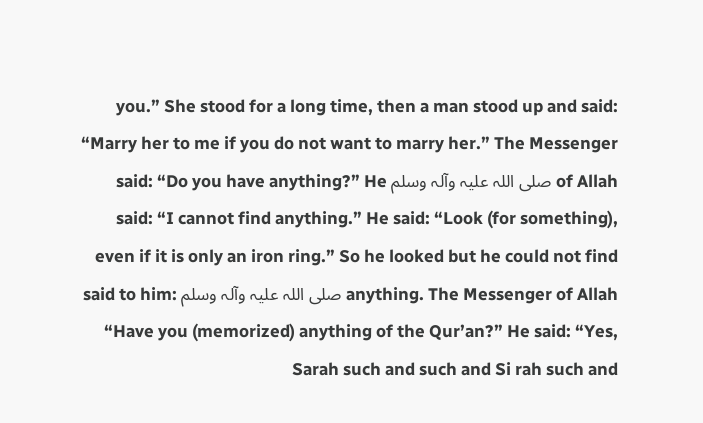you.” She stood for a long time, then a man stood up and said: “Marry her to me if you do not want to marry her.” The Messenger of Allah صلی اللہ علیہ وآلہ وسلم said: “Do you have anything?” He said: “I cannot find anything.” He said: “Look (for something), even if it is only an iron ring.” So he looked but he could not find anything. The Messenger of Allah صلی اللہ علیہ وآلہ وسلم said to him: “Have you (memorized) anything of the Qur’an?” He said: “Yes, Sarah such and such and Si rah such and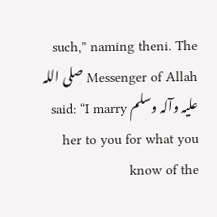such,” naming theni. The Messenger of Allah صلی اللہ علیہ وآلہ وسلم said: “I marry her to you for what you know of the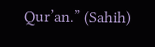Qur’an.” (Sahih)